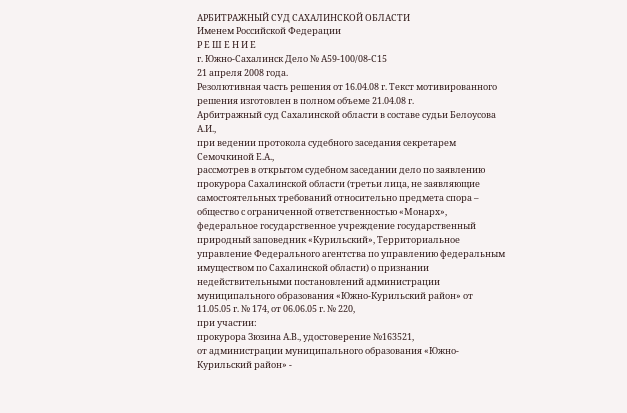АРБИТРАЖНЫЙ СУД САХАЛИНСКОЙ ОБЛАСТИ
Именем Российской Федерации
Р Е Ш Е Н И Е
г. Южно-Сахалинск Дело № А59-100/08-С15
21 апреля 2008 года.
Резолютивная часть решения от 16.04.08 г. Текст мотивированного решения изготовлен в полном объеме 21.04.08 г.
Арбитражный суд Сахалинской области в составе судьи Белоусова А.И.,
при ведении протокола судебного заседания секретарем Семочкиной Е.А.,
рассмотрев в открытом судебном заседании дело по заявлению прокурора Сахалинской области (третьи лица, не заявляющие самостоятельных требований относительно предмета спора – общество с ограниченной ответственностью «Монарх», федеральное государственное учреждение государственный природный заповедник «Курильский», Территориальное управление Федерального агентства по управлению федеральным имуществом по Сахалинской области) о признании недействительными постановлений администрации муниципального образования «Южно-Курильский район» от 11.05.05 г. № 174, от 06.06.05 г. № 220,
при участии:
прокурора Зюзина А.В., удостоверение №163521,
от администрации муниципального образования «Южно-Курильский район» -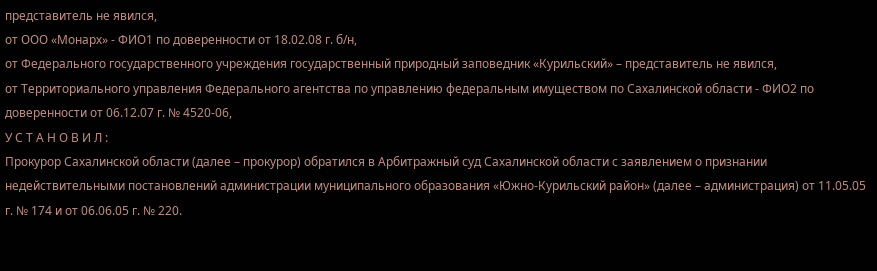представитель не явился,
от ООО «Монарх» - ФИО1 по доверенности от 18.02.08 г. б/н,
от Федерального государственного учреждения государственный природный заповедник «Курильский» – представитель не явился,
от Территориального управления Федерального агентства по управлению федеральным имуществом по Сахалинской области - ФИО2 по доверенности от 06.12.07 г. № 4520-06,
У С Т А Н О В И Л :
Прокурор Сахалинской области (далее – прокурор) обратился в Арбитражный суд Сахалинской области с заявлением о признании недействительными постановлений администрации муниципального образования «Южно-Курильский район» (далее – администрация) от 11.05.05 г. № 174 и от 06.06.05 г. № 220.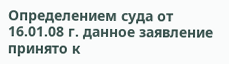Определением суда от 16.01.08 г. данное заявление принято к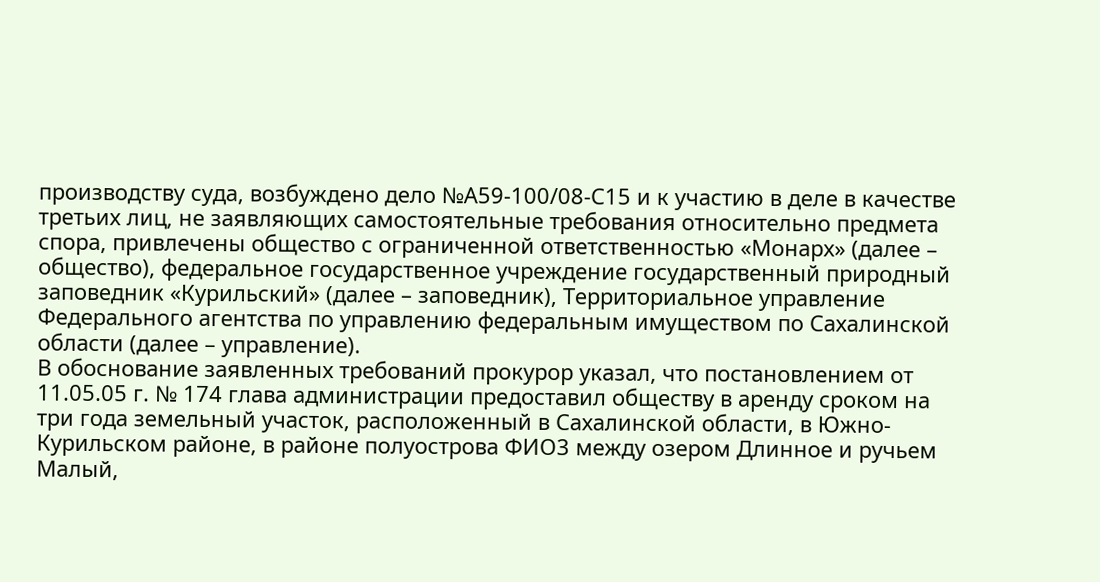производству суда, возбуждено дело №А59-100/08-С15 и к участию в деле в качестве третьих лиц, не заявляющих самостоятельные требования относительно предмета спора, привлечены общество с ограниченной ответственностью «Монарх» (далее – общество), федеральное государственное учреждение государственный природный заповедник «Курильский» (далее – заповедник), Территориальное управление Федерального агентства по управлению федеральным имуществом по Сахалинской области (далее – управление).
В обоснование заявленных требований прокурор указал, что постановлением от 11.05.05 г. № 174 глава администрации предоставил обществу в аренду сроком на три года земельный участок, расположенный в Сахалинской области, в Южно-Курильском районе, в районе полуострова ФИО3 между озером Длинное и ручьем Малый,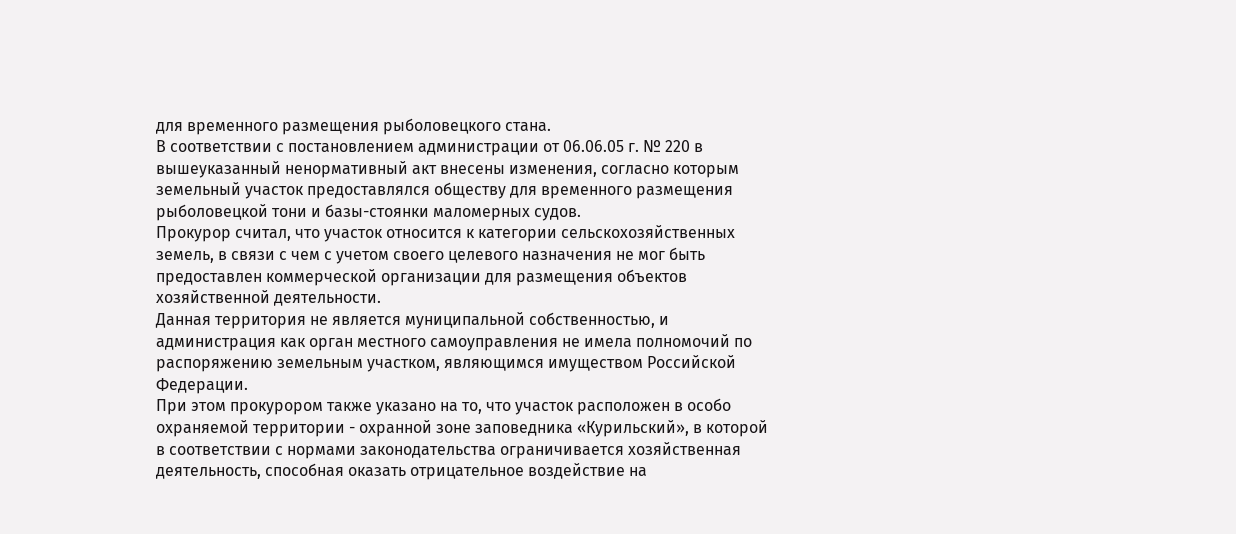для временного размещения рыболовецкого стана.
В соответствии с постановлением администрации от 06.06.05 г. № 220 в вышеуказанный ненормативный акт внесены изменения, согласно которым земельный участок предоставлялся обществу для временного размещения рыболовецкой тони и базы-стоянки маломерных судов.
Прокурор считал, что участок относится к категории сельскохозяйственных земель, в связи с чем с учетом своего целевого назначения не мог быть предоставлен коммерческой организации для размещения объектов хозяйственной деятельности.
Данная территория не является муниципальной собственностью, и администрация как орган местного самоуправления не имела полномочий по распоряжению земельным участком, являющимся имуществом Российской Федерации.
При этом прокурором также указано на то, что участок расположен в особо охраняемой территории - охранной зоне заповедника «Курильский», в которой в соответствии с нормами законодательства ограничивается хозяйственная деятельность, способная оказать отрицательное воздействие на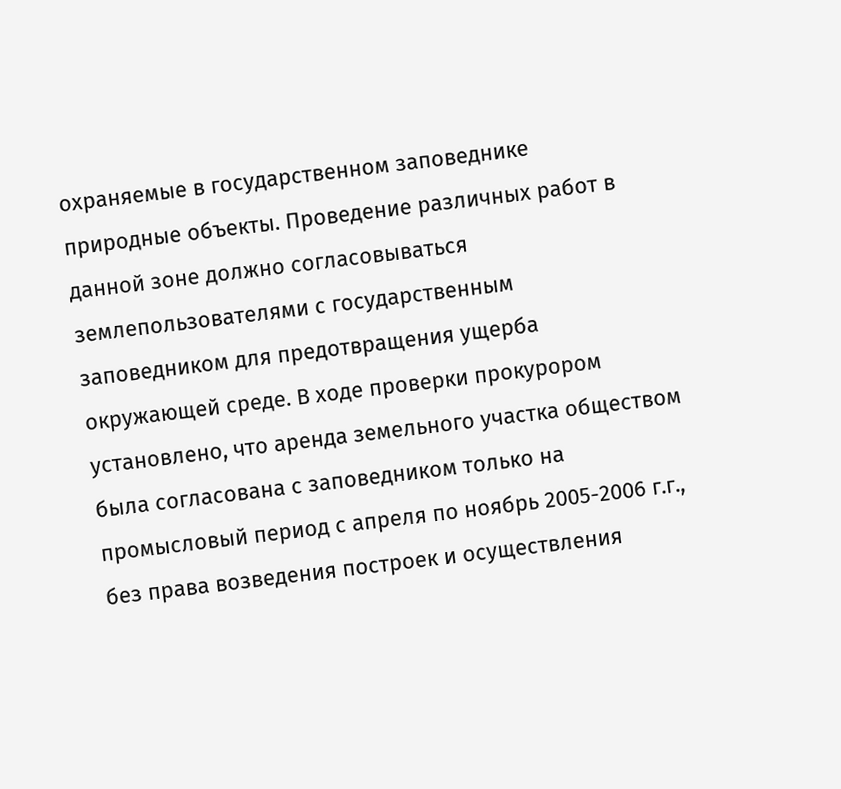охраняемые в государственном заповеднике природные объекты. Проведение различных работ в данной зоне должно согласовываться землепользователями с государственным заповедником для предотвращения ущерба окружающей среде. В ходе проверки прокурором установлено, что аренда земельного участка обществом была согласована с заповедником только на промысловый период с апреля по ноябрь 2005-2006 г.г., без права возведения построек и осуществления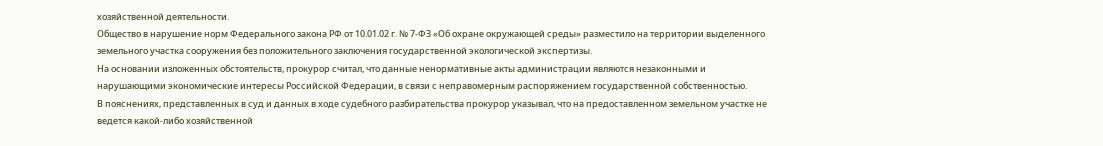хозяйственной деятельности.
Общество в нарушение норм Федерального закона РФ от 10.01.02 г. № 7-ФЗ «Об охране окружающей среды» разместило на территории выделенного земельного участка сооружения без положительного заключения государственной экологической экспертизы.
На основании изложенных обстоятельств, прокурор считал, что данные ненормативные акты администрации являются незаконными и нарушающими экономические интересы Российской Федерации, в связи с неправомерным распоряжением государственной собственностью.
В пояснениях, представленных в суд и данных в ходе судебного разбирательства прокурор указывал, что на предоставленном земельном участке не ведется какой-либо хозяйственной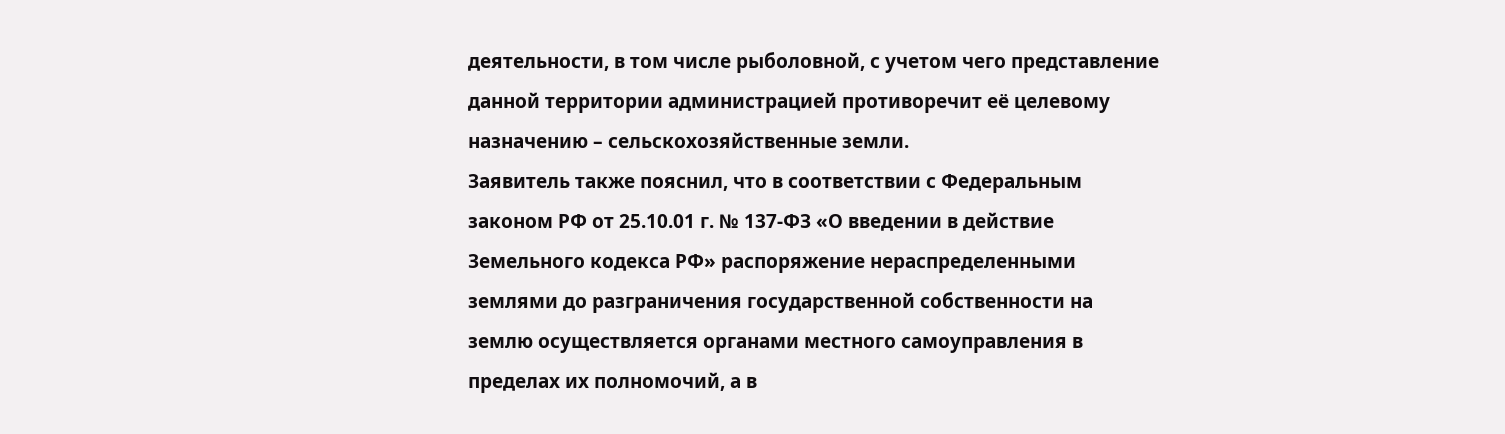деятельности, в том числе рыболовной, с учетом чего представление данной территории администрацией противоречит её целевому назначению – сельскохозяйственные земли.
Заявитель также пояснил, что в соответствии с Федеральным законом РФ от 25.10.01 г. № 137-ФЗ «О введении в действие Земельного кодекса РФ» распоряжение нераспределенными землями до разграничения государственной собственности на землю осуществляется органами местного самоуправления в пределах их полномочий, а в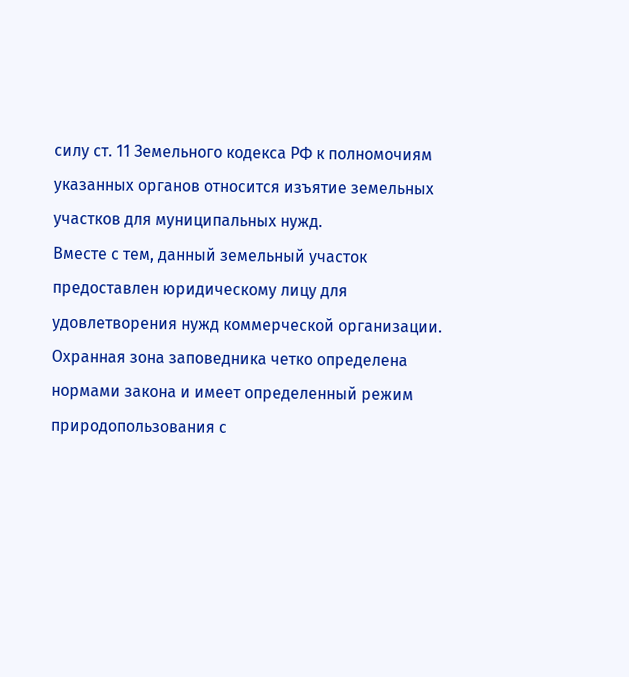силу ст. 11 Земельного кодекса РФ к полномочиям указанных органов относится изъятие земельных участков для муниципальных нужд.
Вместе с тем, данный земельный участок предоставлен юридическому лицу для удовлетворения нужд коммерческой организации.
Охранная зона заповедника четко определена нормами закона и имеет определенный режим природопользования с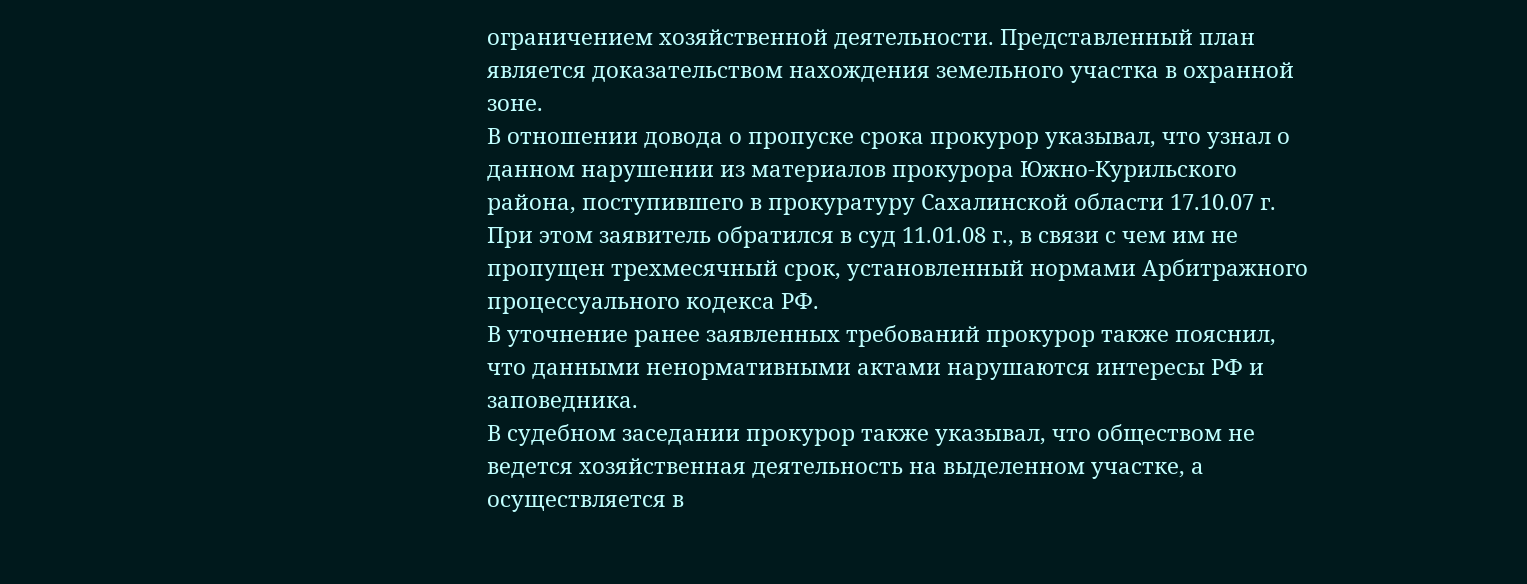ограничением хозяйственной деятельности. Представленный план является доказательством нахождения земельного участка в охранной зоне.
В отношении довода о пропуске срока прокурор указывал, что узнал о данном нарушении из материалов прокурора Южно-Курильского района, поступившего в прокуратуру Сахалинской области 17.10.07 г. При этом заявитель обратился в суд 11.01.08 г., в связи с чем им не пропущен трехмесячный срок, установленный нормами Арбитражного процессуального кодекса РФ.
В уточнение ранее заявленных требований прокурор также пояснил, что данными ненормативными актами нарушаются интересы РФ и заповедника.
В судебном заседании прокурор также указывал, что обществом не ведется хозяйственная деятельность на выделенном участке, а осуществляется в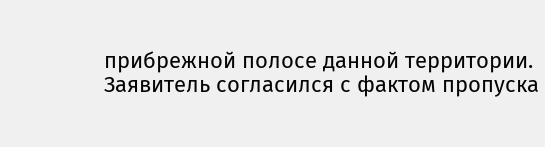прибрежной полосе данной территории.
Заявитель согласился с фактом пропуска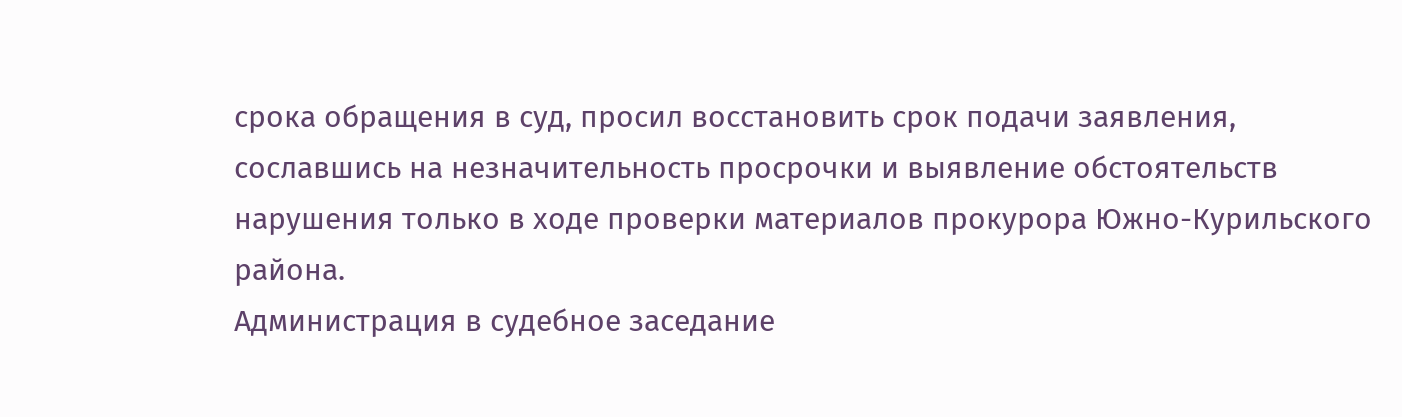срока обращения в суд, просил восстановить срок подачи заявления, сославшись на незначительность просрочки и выявление обстоятельств нарушения только в ходе проверки материалов прокурора Южно-Курильского района.
Администрация в судебное заседание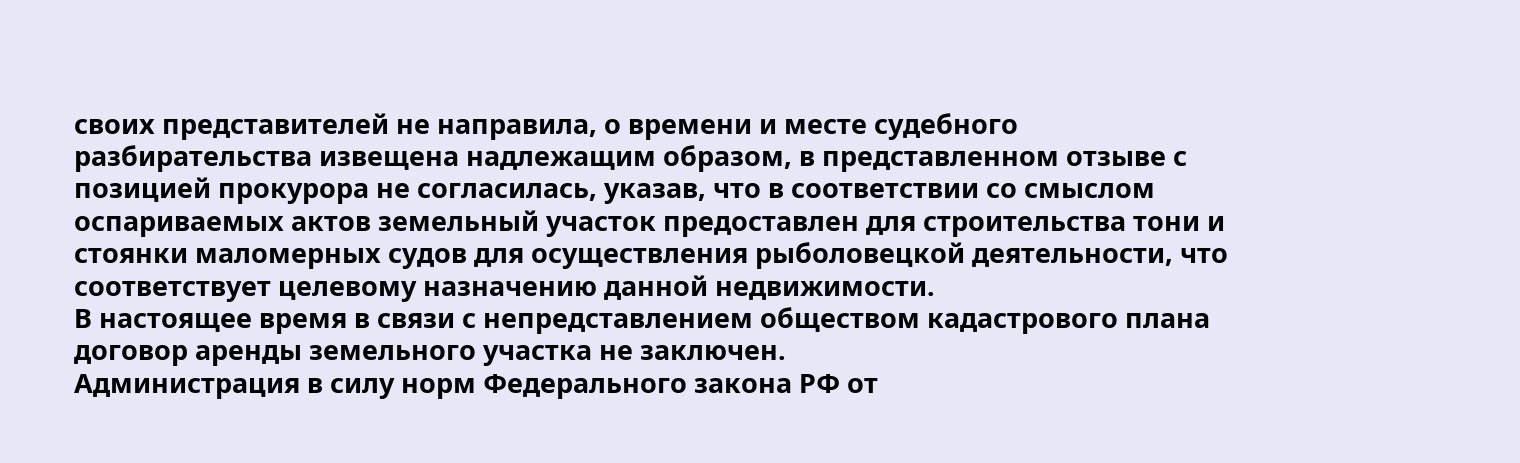своих представителей не направила, о времени и месте судебного разбирательства извещена надлежащим образом, в представленном отзыве с позицией прокурора не согласилась, указав, что в соответствии со смыслом оспариваемых актов земельный участок предоставлен для строительства тони и стоянки маломерных судов для осуществления рыболовецкой деятельности, что соответствует целевому назначению данной недвижимости.
В настоящее время в связи с непредставлением обществом кадастрового плана договор аренды земельного участка не заключен.
Администрация в силу норм Федерального закона РФ от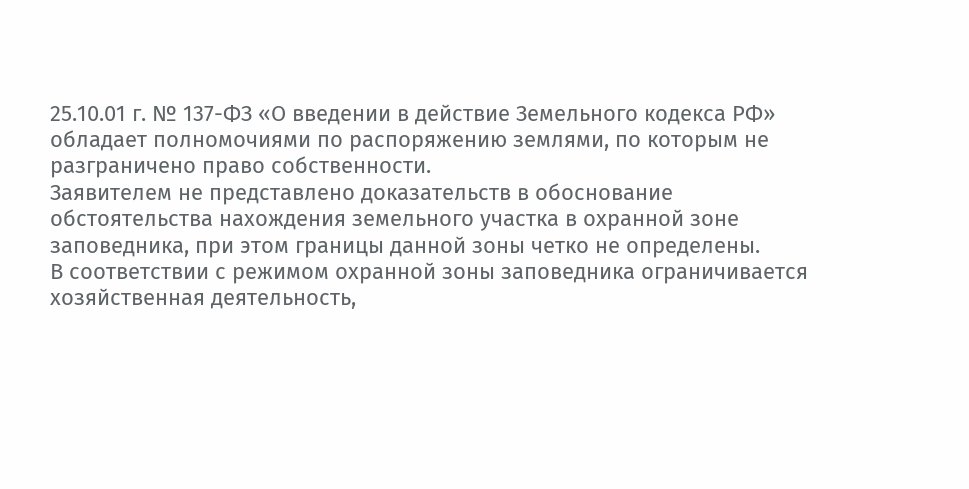25.10.01 г. № 137-ФЗ «О введении в действие Земельного кодекса РФ» обладает полномочиями по распоряжению землями, по которым не разграничено право собственности.
Заявителем не представлено доказательств в обоснование обстоятельства нахождения земельного участка в охранной зоне заповедника, при этом границы данной зоны четко не определены.
В соответствии с режимом охранной зоны заповедника ограничивается хозяйственная деятельность,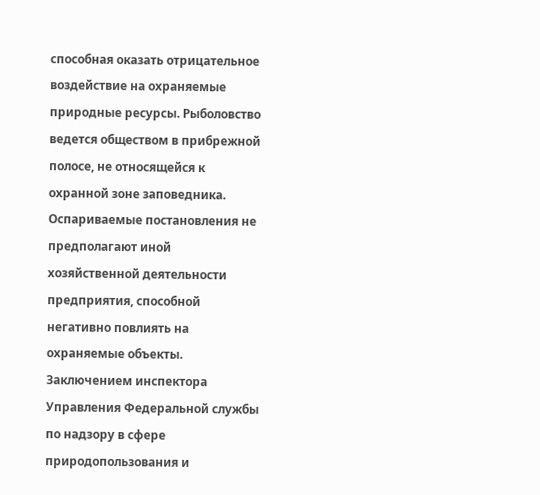способная оказать отрицательное воздействие на охраняемые природные ресурсы. Рыболовство ведется обществом в прибрежной полосе, не относящейся к охранной зоне заповедника. Оспариваемые постановления не предполагают иной хозяйственной деятельности предприятия, способной негативно повлиять на охраняемые объекты.
Заключением инспектора Управления Федеральной службы по надзору в сфере природопользования и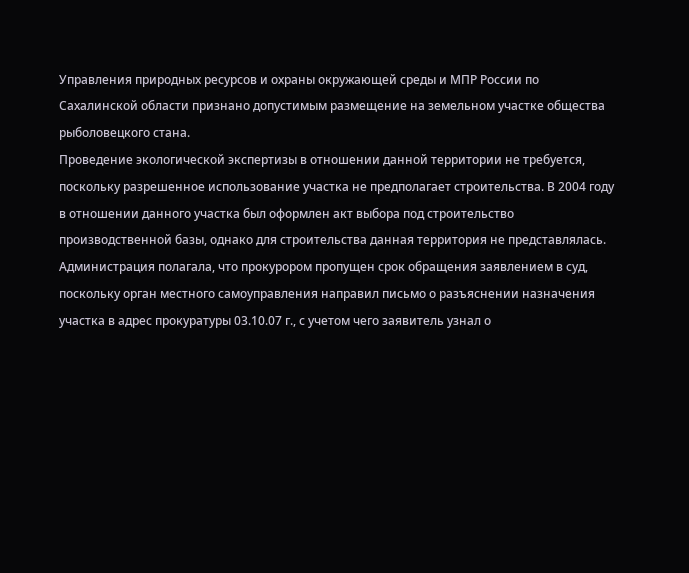Управления природных ресурсов и охраны окружающей среды и МПР России по Сахалинской области признано допустимым размещение на земельном участке общества рыболовецкого стана.
Проведение экологической экспертизы в отношении данной территории не требуется, поскольку разрешенное использование участка не предполагает строительства. В 2004 году в отношении данного участка был оформлен акт выбора под строительство производственной базы, однако для строительства данная территория не представлялась.
Администрация полагала, что прокурором пропущен срок обращения заявлением в суд, поскольку орган местного самоуправления направил письмо о разъяснении назначения участка в адрес прокуратуры 03.10.07 г., с учетом чего заявитель узнал о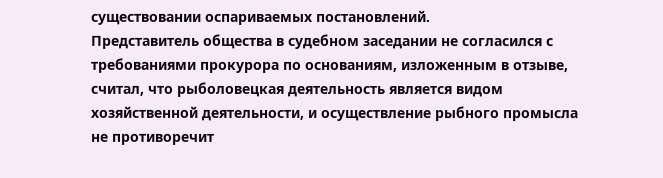существовании оспариваемых постановлений.
Представитель общества в судебном заседании не согласился с требованиями прокурора по основаниям, изложенным в отзыве, считал, что рыболовецкая деятельность является видом хозяйственной деятельности, и осуществление рыбного промысла не противоречит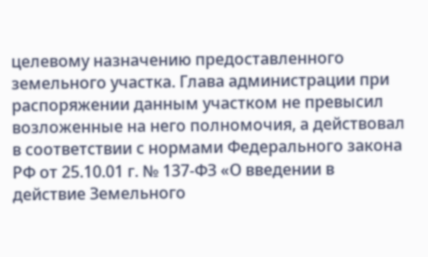целевому назначению предоставленного земельного участка. Глава администрации при распоряжении данным участком не превысил возложенные на него полномочия, а действовал в соответствии с нормами Федерального закона РФ от 25.10.01 г. № 137-ФЗ «О введении в действие Земельного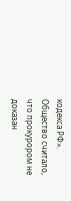кодекса РФ».
Общество считало, что прокурором не доказан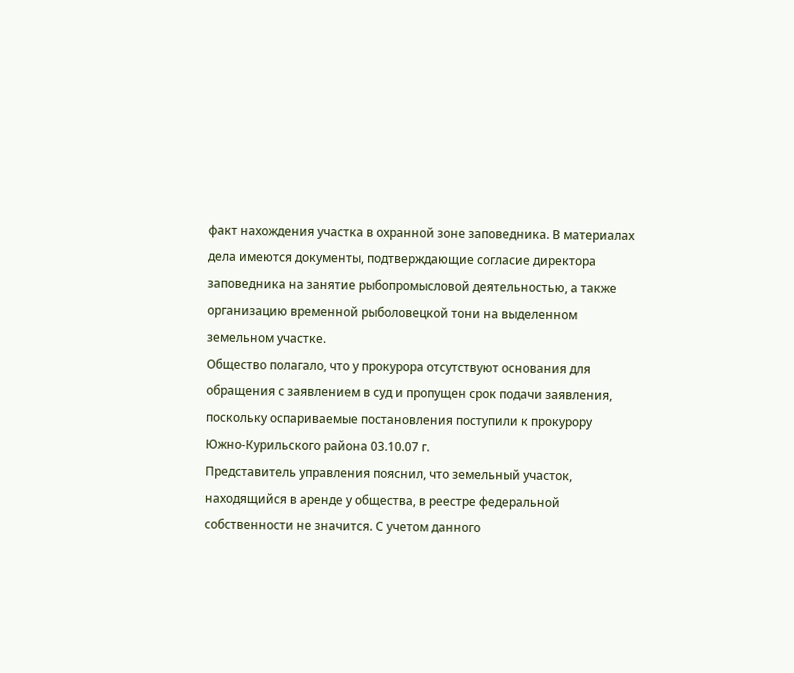факт нахождения участка в охранной зоне заповедника. В материалах дела имеются документы, подтверждающие согласие директора заповедника на занятие рыбопромысловой деятельностью, а также организацию временной рыболовецкой тони на выделенном земельном участке.
Общество полагало, что у прокурора отсутствуют основания для обращения с заявлением в суд и пропущен срок подачи заявления, поскольку оспариваемые постановления поступили к прокурору Южно-Курильского района 03.10.07 г.
Представитель управления пояснил, что земельный участок, находящийся в аренде у общества, в реестре федеральной собственности не значится. С учетом данного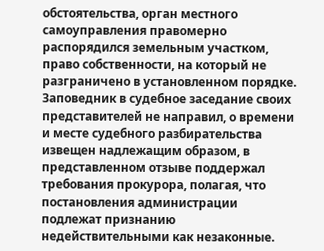обстоятельства, орган местного самоуправления правомерно распорядился земельным участком, право собственности, на который не разграничено в установленном порядке.
Заповедник в судебное заседание своих представителей не направил, о времени и месте судебного разбирательства извещен надлежащим образом, в представленном отзыве поддержал требования прокурора, полагая, что постановления администрации подлежат признанию недействительными как незаконные.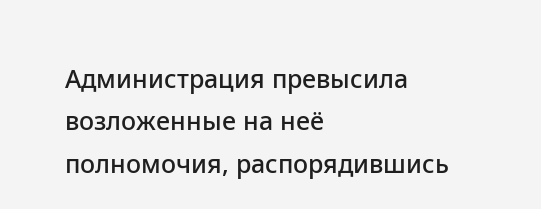Администрация превысила возложенные на неё полномочия, распорядившись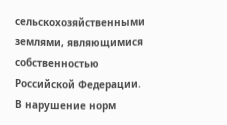сельскохозяйственными землями, являющимися собственностью Российской Федерации.
В нарушение норм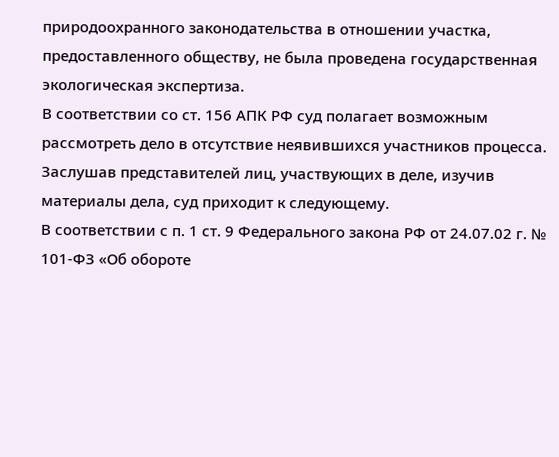природоохранного законодательства в отношении участка, предоставленного обществу, не была проведена государственная экологическая экспертиза.
В соответствии со ст. 156 АПК РФ суд полагает возможным рассмотреть дело в отсутствие неявившихся участников процесса.
Заслушав представителей лиц, участвующих в деле, изучив материалы дела, суд приходит к следующему.
В соответствии с п. 1 ст. 9 Федерального закона РФ от 24.07.02 г. № 101-ФЗ «Об обороте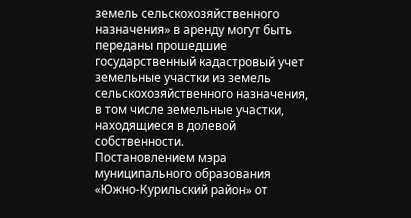земель сельскохозяйственного назначения» в аренду могут быть переданы прошедшие государственный кадастровый учет земельные участки из земель сельскохозяйственного назначения, в том числе земельные участки, находящиеся в долевой собственности.
Постановлением мэра муниципального образования «Южно-Курильский район» от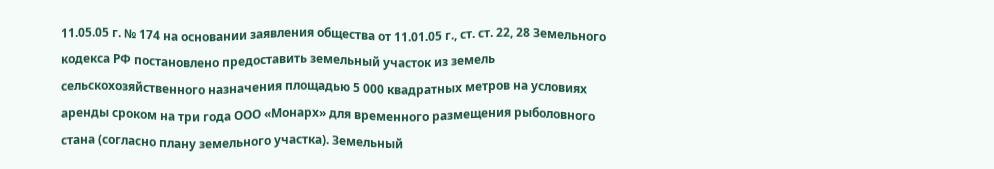11.05.05 г. № 174 на основании заявления общества от 11.01.05 г., ст. ст. 22, 28 Земельного кодекса РФ постановлено предоставить земельный участок из земель сельскохозяйственного назначения площадью 5 000 квадратных метров на условиях аренды сроком на три года ООО «Монарх» для временного размещения рыболовного стана (согласно плану земельного участка). Земельный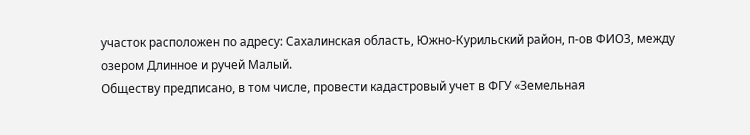участок расположен по адресу: Сахалинская область, Южно-Курильский район, п-ов ФИО3, между озером Длинное и ручей Малый.
Обществу предписано, в том числе, провести кадастровый учет в ФГУ «Земельная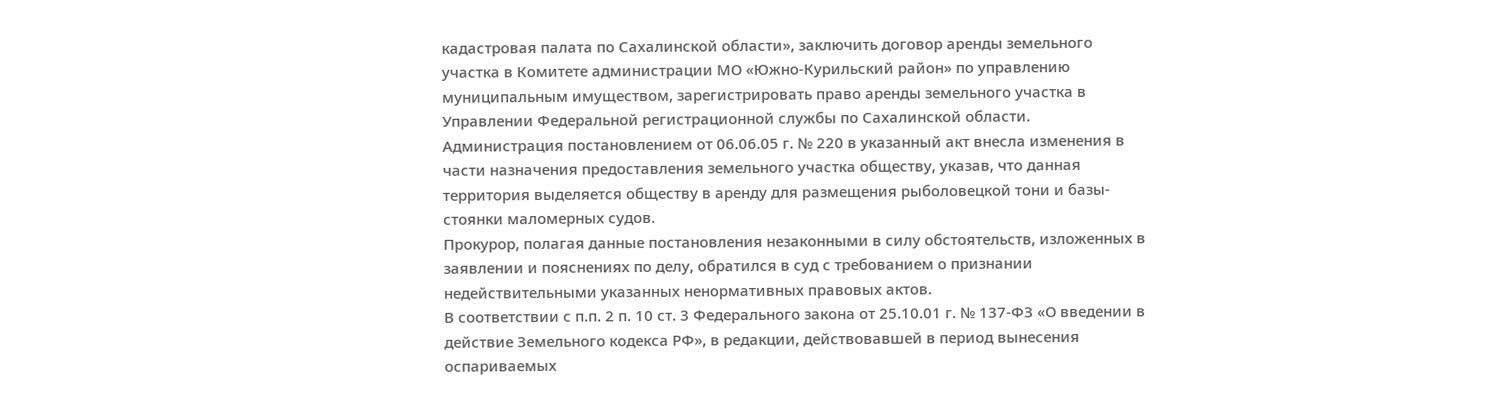кадастровая палата по Сахалинской области», заключить договор аренды земельного участка в Комитете администрации МО «Южно-Курильский район» по управлению муниципальным имуществом, зарегистрировать право аренды земельного участка в Управлении Федеральной регистрационной службы по Сахалинской области.
Администрация постановлением от 06.06.05 г. № 220 в указанный акт внесла изменения в части назначения предоставления земельного участка обществу, указав, что данная территория выделяется обществу в аренду для размещения рыболовецкой тони и базы-стоянки маломерных судов.
Прокурор, полагая данные постановления незаконными в силу обстоятельств, изложенных в заявлении и пояснениях по делу, обратился в суд с требованием о признании недействительными указанных ненормативных правовых актов.
В соответствии с п.п. 2 п. 10 ст. 3 Федерального закона от 25.10.01 г. № 137-ФЗ «О введении в действие Земельного кодекса РФ», в редакции, действовавшей в период вынесения оспариваемых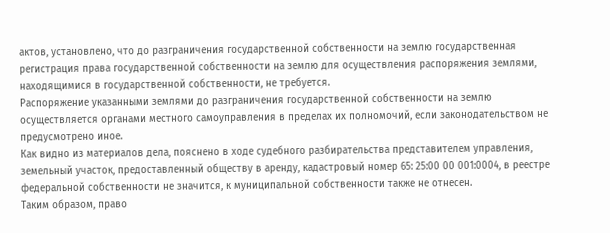актов, установлено, что до разграничения государственной собственности на землю государственная регистрация права государственной собственности на землю для осуществления распоряжения землями, находящимися в государственной собственности, не требуется.
Распоряжение указанными землями до разграничения государственной собственности на землю осуществляется органами местного самоуправления в пределах их полномочий, если законодательством не предусмотрено иное.
Как видно из материалов дела, пояснено в ходе судебного разбирательства представителем управления, земельный участок, предоставленный обществу в аренду, кадастровый номер 65: 25:00 00 001:0004, в реестре федеральной собственности не значится, к муниципальной собственности также не отнесен.
Таким образом, право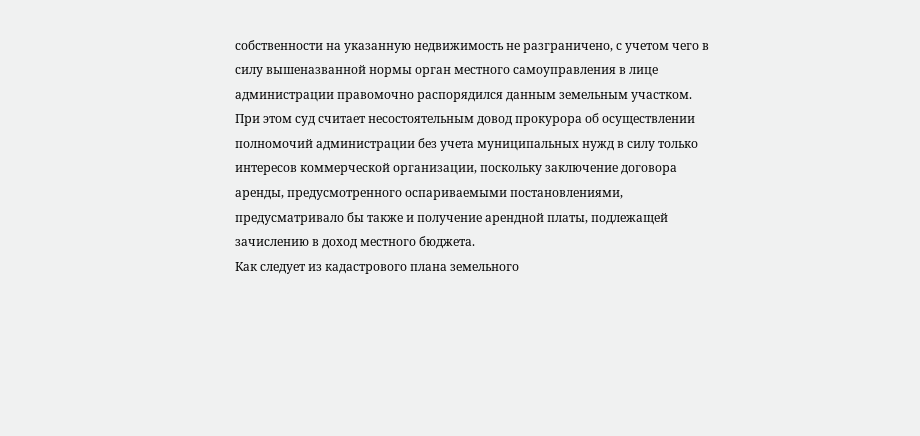собственности на указанную недвижимость не разграничено, с учетом чего в силу вышеназванной нормы орган местного самоуправления в лице администрации правомочно распорядился данным земельным участком.
При этом суд считает несостоятельным довод прокурора об осуществлении полномочий администрации без учета муниципальных нужд в силу только интересов коммерческой организации, поскольку заключение договора аренды, предусмотренного оспариваемыми постановлениями, предусматривало бы также и получение арендной платы, подлежащей зачислению в доход местного бюджета.
Как следует из кадастрового плана земельного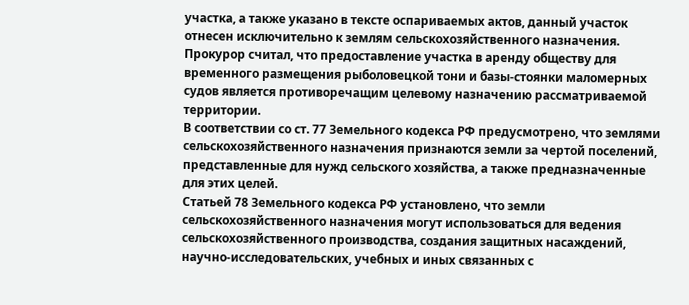участка, а также указано в тексте оспариваемых актов, данный участок отнесен исключительно к землям сельскохозяйственного назначения.
Прокурор считал, что предоставление участка в аренду обществу для временного размещения рыболовецкой тони и базы-стоянки маломерных судов является противоречащим целевому назначению рассматриваемой территории.
В соответствии со ст. 77 Земельного кодекса РФ предусмотрено, что землями сельскохозяйственного назначения признаются земли за чертой поселений, представленные для нужд сельского хозяйства, а также предназначенные для этих целей.
Статьей 78 Земельного кодекса РФ установлено, что земли сельскохозяйственного назначения могут использоваться для ведения сельскохозяйственного производства, создания защитных насаждений, научно-исследовательских, учебных и иных связанных с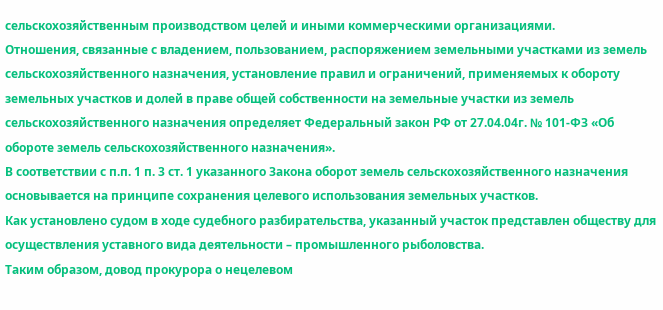сельскохозяйственным производством целей и иными коммерческими организациями.
Отношения, связанные с владением, пользованием, распоряжением земельными участками из земель сельскохозяйственного назначения, установление правил и ограничений, применяемых к обороту земельных участков и долей в праве общей собственности на земельные участки из земель сельскохозяйственного назначения определяет Федеральный закон РФ от 27.04.04г. № 101-ФЗ «Об обороте земель сельскохозяйственного назначения».
В соответствии с п.п. 1 п. 3 ст. 1 указанного Закона оборот земель сельскохозяйственного назначения основывается на принципе сохранения целевого использования земельных участков.
Как установлено судом в ходе судебного разбирательства, указанный участок представлен обществу для осуществления уставного вида деятельности – промышленного рыболовства.
Таким образом, довод прокурора о нецелевом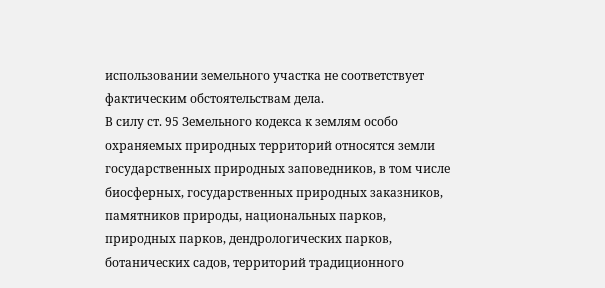использовании земельного участка не соответствует фактическим обстоятельствам дела.
В силу ст. 95 Земельного кодекса к землям особо охраняемых природных территорий относятся земли государственных природных заповедников, в том числе биосферных, государственных природных заказников, памятников природы, национальных парков, природных парков, дендрологических парков, ботанических садов, территорий традиционного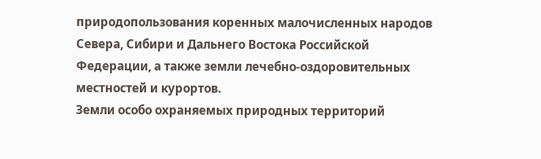природопользования коренных малочисленных народов Севера, Сибири и Дальнего Востока Российской Федерации, а также земли лечебно-оздоровительных местностей и курортов.
Земли особо охраняемых природных территорий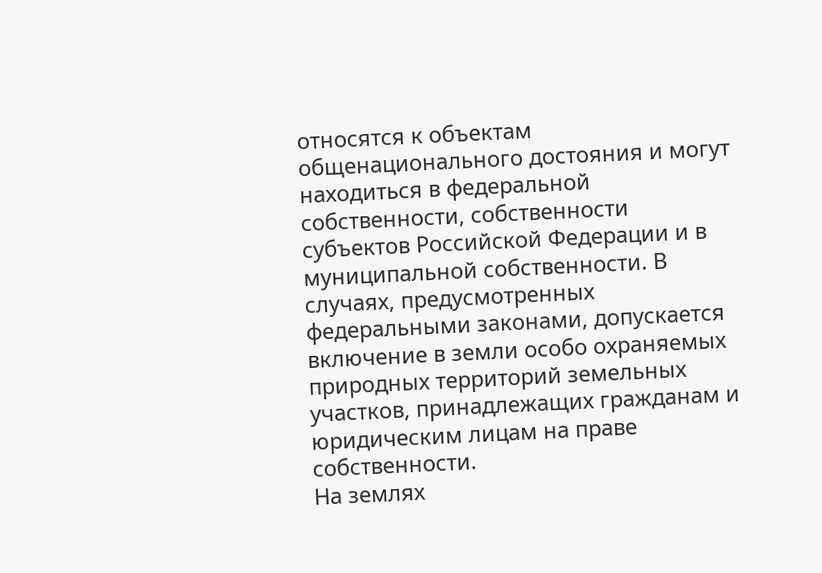относятся к объектам общенационального достояния и могут находиться в федеральной собственности, собственности субъектов Российской Федерации и в муниципальной собственности. В случаях, предусмотренных федеральными законами, допускается включение в земли особо охраняемых природных территорий земельных участков, принадлежащих гражданам и юридическим лицам на праве собственности.
На землях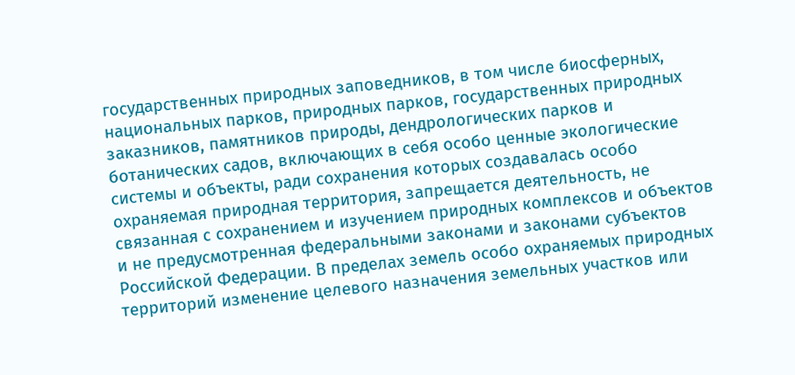государственных природных заповедников, в том числе биосферных, национальных парков, природных парков, государственных природных заказников, памятников природы, дендрологических парков и ботанических садов, включающих в себя особо ценные экологические системы и объекты, ради сохранения которых создавалась особо охраняемая природная территория, запрещается деятельность, не связанная с сохранением и изучением природных комплексов и объектов и не предусмотренная федеральными законами и законами субъектов Российской Федерации. В пределах земель особо охраняемых природных территорий изменение целевого назначения земельных участков или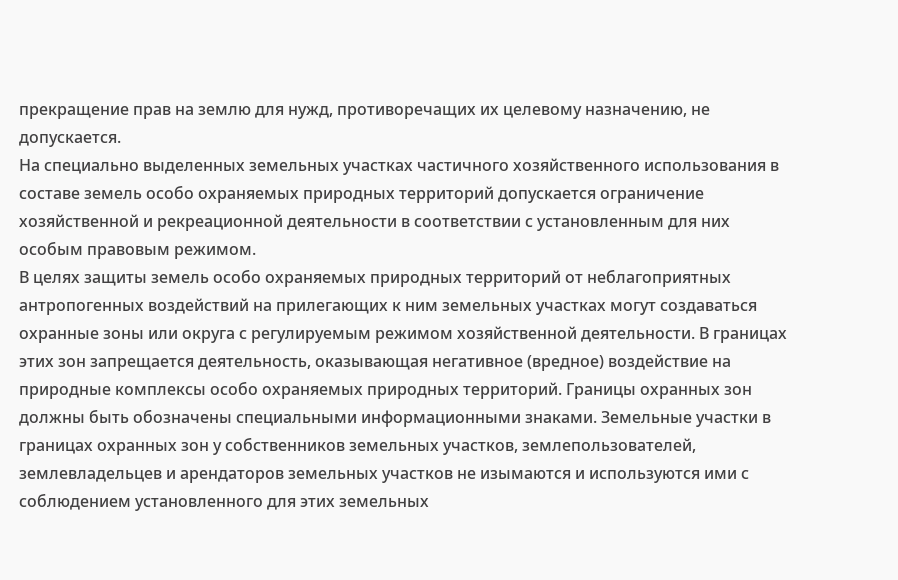прекращение прав на землю для нужд, противоречащих их целевому назначению, не допускается.
На специально выделенных земельных участках частичного хозяйственного использования в составе земель особо охраняемых природных территорий допускается ограничение хозяйственной и рекреационной деятельности в соответствии с установленным для них особым правовым режимом.
В целях защиты земель особо охраняемых природных территорий от неблагоприятных антропогенных воздействий на прилегающих к ним земельных участках могут создаваться охранные зоны или округа с регулируемым режимом хозяйственной деятельности. В границах этих зон запрещается деятельность, оказывающая негативное (вредное) воздействие на природные комплексы особо охраняемых природных территорий. Границы охранных зон должны быть обозначены специальными информационными знаками. Земельные участки в границах охранных зон у собственников земельных участков, землепользователей, землевладельцев и арендаторов земельных участков не изымаются и используются ими с соблюдением установленного для этих земельных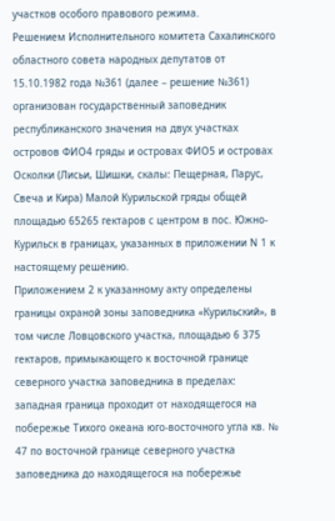участков особого правового режима.
Решением Исполнительного комитета Сахалинского областного совета народных депутатов от 15.10.1982 года №361 (далее – решение №361) организован государственный заповедник республиканского значения на двух участках островов ФИО4 гряды и островах ФИО5 и островах Осколки (Лисьи, Шишки, скалы: Пещерная, Парус, Свеча и Кира) Малой Курильской гряды общей площадью 65265 гектаров с центром в пос. Южно-Курильск в границах, указанных в приложении N 1 к настоящему решению.
Приложением 2 к указанному акту определены границы охраной зоны заповедника «Курильский», в том числе Ловцовского участка, площадью 6 375 гектаров, примыкающего к восточной границе северного участка заповедника в пределах:
западная граница проходит от находящегося на побережье Тихого океана юго-восточного угла кв. № 47 по восточной границе северного участка заповедника до находящегося на побережье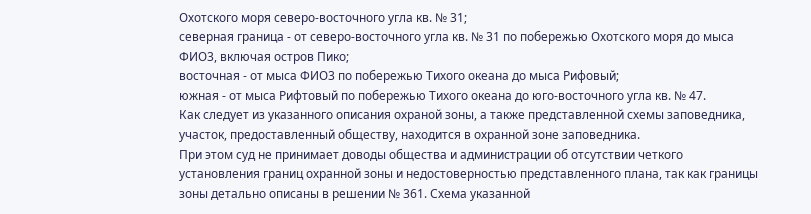Охотского моря северо-восточного угла кв. № 31;
северная граница - от северо-восточного угла кв. № 31 по побережью Охотского моря до мыса ФИО3, включая остров Пико;
восточная - от мыса ФИО3 по побережью Тихого океана до мыса Рифовый;
южная - от мыса Рифтовый по побережью Тихого океана до юго-восточного угла кв. № 47.
Как следует из указанного описания охраной зоны, а также представленной схемы заповедника, участок, предоставленный обществу, находится в охранной зоне заповедника.
При этом суд не принимает доводы общества и администрации об отсутствии четкого установления границ охранной зоны и недостоверностью представленного плана, так как границы зоны детально описаны в решении № 361. Схема указанной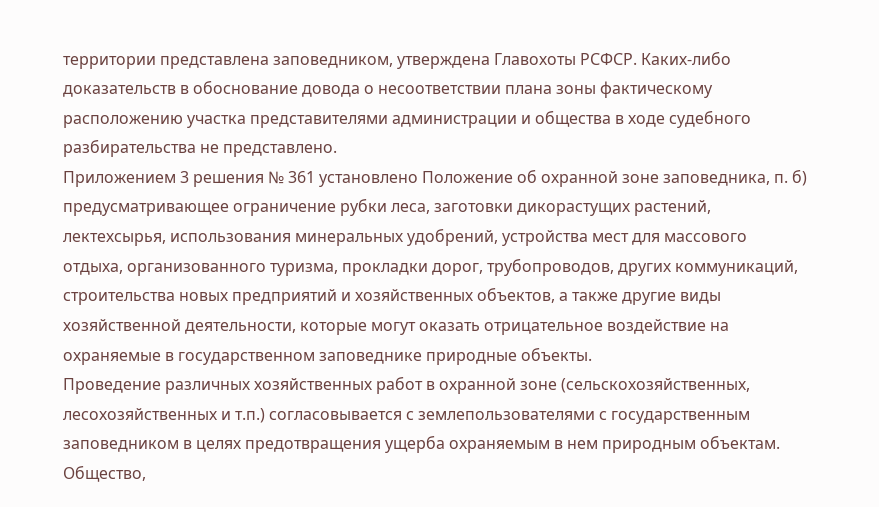территории представлена заповедником, утверждена Главохоты РСФСР. Каких-либо доказательств в обоснование довода о несоответствии плана зоны фактическому расположению участка представителями администрации и общества в ходе судебного разбирательства не представлено.
Приложением 3 решения № 361 установлено Положение об охранной зоне заповедника, п. б) предусматривающее ограничение рубки леса, заготовки дикорастущих растений, лектехсырья, использования минеральных удобрений, устройства мест для массового отдыха, организованного туризма, прокладки дорог, трубопроводов, других коммуникаций, строительства новых предприятий и хозяйственных объектов, а также другие виды хозяйственной деятельности, которые могут оказать отрицательное воздействие на охраняемые в государственном заповеднике природные объекты.
Проведение различных хозяйственных работ в охранной зоне (сельскохозяйственных, лесохозяйственных и т.п.) согласовывается с землепользователями с государственным заповедником в целях предотвращения ущерба охраняемым в нем природным объектам.
Общество,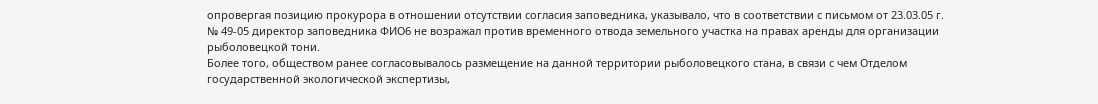опровергая позицию прокурора в отношении отсутствии согласия заповедника, указывало, что в соответствии с письмом от 23.03.05 г. № 49-05 директор заповедника ФИО6 не возражал против временного отвода земельного участка на правах аренды для организации рыболовецкой тони.
Более того, обществом ранее согласовывалось размещение на данной территории рыболовецкого стана, в связи с чем Отделом государственной экологической экспертизы,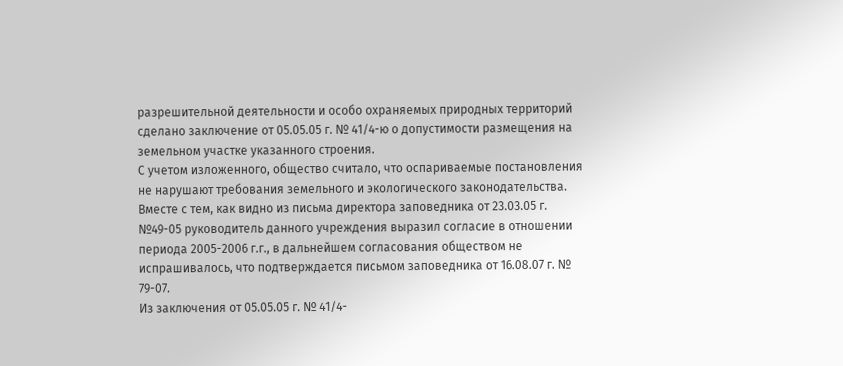разрешительной деятельности и особо охраняемых природных территорий сделано заключение от 05.05.05 г. № 41/4-ю о допустимости размещения на земельном участке указанного строения.
С учетом изложенного, общество считало, что оспариваемые постановления не нарушают требования земельного и экологического законодательства.
Вместе с тем, как видно из письма директора заповедника от 23.03.05 г. №49-05 руководитель данного учреждения выразил согласие в отношении периода 2005-2006 г.г., в дальнейшем согласования обществом не испрашивалось, что подтверждается письмом заповедника от 16.08.07 г. № 79-07.
Из заключения от 05.05.05 г. № 41/4-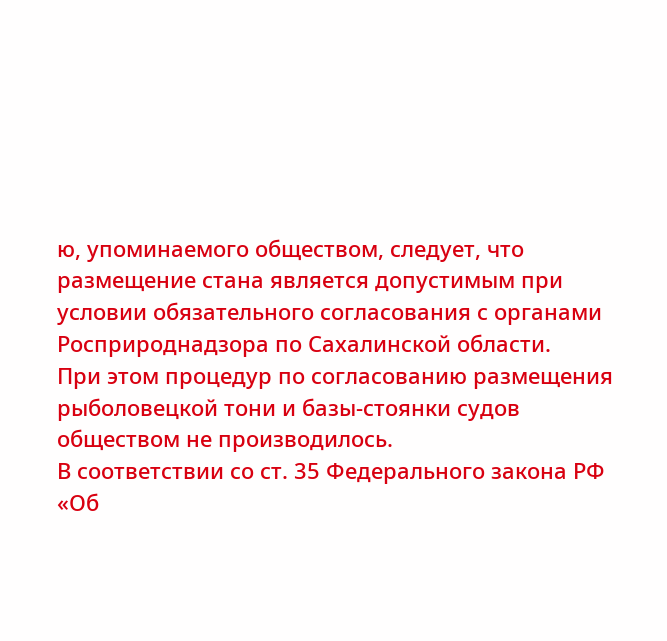ю, упоминаемого обществом, следует, что размещение стана является допустимым при условии обязательного согласования с органами Росприроднадзора по Сахалинской области.
При этом процедур по согласованию размещения рыболовецкой тони и базы-стоянки судов обществом не производилось.
В соответствии со ст. 35 Федерального закона РФ «Об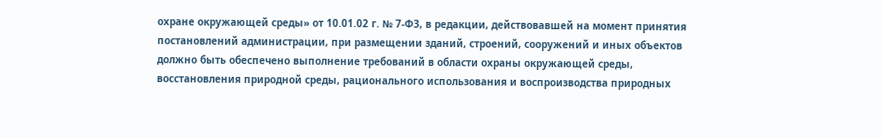охране окружающей среды» от 10.01.02 г. № 7-ФЗ, в редакции, действовавшей на момент принятия постановлений администрации, при размещении зданий, строений, сооружений и иных объектов должно быть обеспечено выполнение требований в области охраны окружающей среды, восстановления природной среды, рационального использования и воспроизводства природных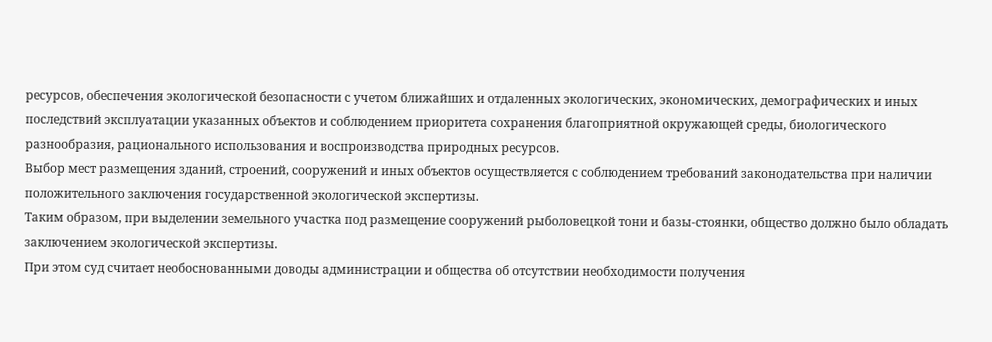ресурсов, обеспечения экологической безопасности с учетом ближайших и отдаленных экологических, экономических, демографических и иных последствий эксплуатации указанных объектов и соблюдением приоритета сохранения благоприятной окружающей среды, биологического разнообразия, рационального использования и воспроизводства природных ресурсов.
Выбор мест размещения зданий, строений, сооружений и иных объектов осуществляется с соблюдением требований законодательства при наличии положительного заключения государственной экологической экспертизы.
Таким образом, при выделении земельного участка под размещение сооружений рыболовецкой тони и базы-стоянки, общество должно было обладать заключением экологической экспертизы.
При этом суд считает необоснованными доводы администрации и общества об отсутствии необходимости получения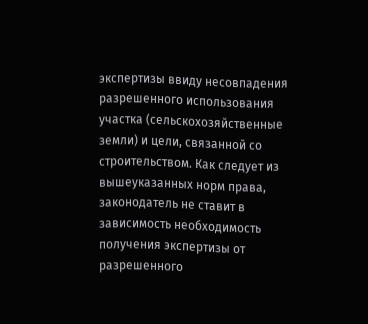экспертизы ввиду несовпадения разрешенного использования участка (сельскохозяйственные земли) и цели, связанной со строительством. Как следует из вышеуказанных норм права, законодатель не ставит в зависимость необходимость получения экспертизы от разрешенного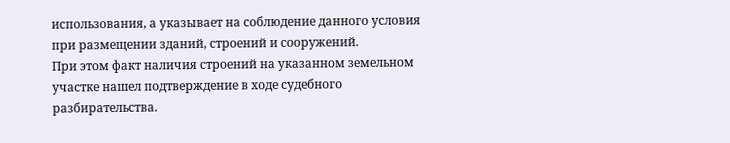использования, а указывает на соблюдение данного условия при размещении зданий, строений и сооружений.
При этом факт наличия строений на указанном земельном участке нашел подтверждение в ходе судебного разбирательства.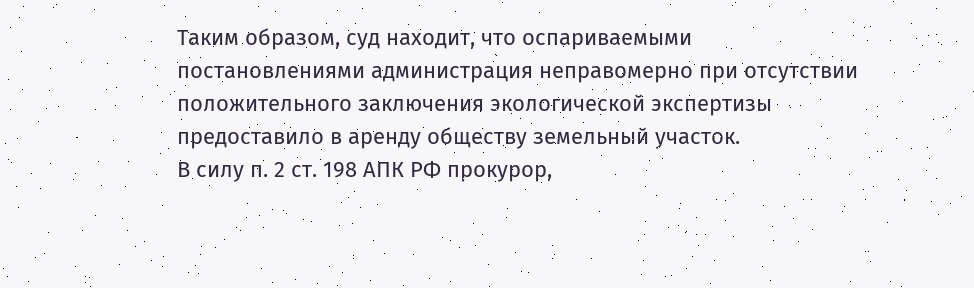Таким образом, суд находит, что оспариваемыми постановлениями администрация неправомерно при отсутствии положительного заключения экологической экспертизы предоставило в аренду обществу земельный участок.
В силу п. 2 ст. 198 АПК РФ прокурор,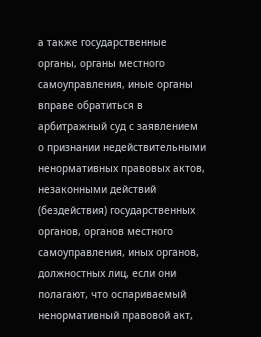а также государственные органы, органы местного самоуправления, иные органы вправе обратиться в арбитражный суд с заявлением о признании недействительными ненормативных правовых актов, незаконными действий (бездействия) государственных органов, органов местного самоуправления, иных органов, должностных лиц, если они полагают, что оспариваемый ненормативный правовой акт,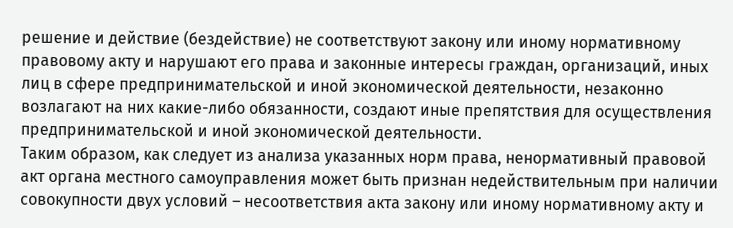решение и действие (бездействие) не соответствуют закону или иному нормативному правовому акту и нарушают его права и законные интересы граждан, организаций, иных лиц в сфере предпринимательской и иной экономической деятельности, незаконно возлагают на них какие-либо обязанности, создают иные препятствия для осуществления предпринимательской и иной экономической деятельности.
Таким образом, как следует из анализа указанных норм права, ненормативный правовой акт органа местного самоуправления может быть признан недействительным при наличии совокупности двух условий – несоответствия акта закону или иному нормативному акту и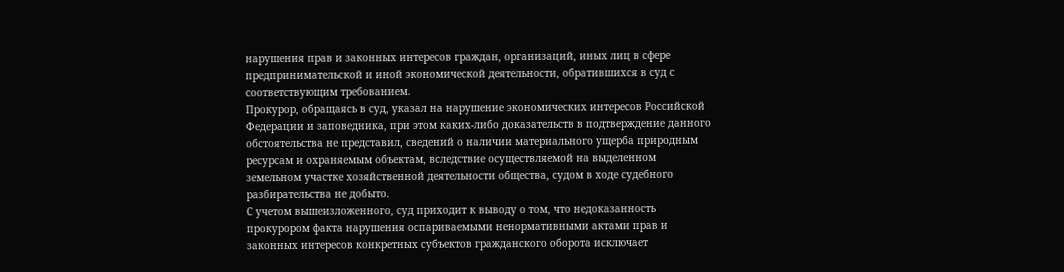нарушения прав и законных интересов граждан, организаций, иных лиц в сфере предпринимательской и иной экономической деятельности, обратившихся в суд с соответствующим требованием.
Прокурор, обращаясь в суд, указал на нарушение экономических интересов Российской Федерации и заповедника, при этом каких-либо доказательств в подтверждение данного обстоятельства не представил, сведений о наличии материального ущерба природным ресурсам и охраняемым объектам, вследствие осуществляемой на выделенном земельном участке хозяйственной деятельности общества, судом в ходе судебного разбирательства не добыто.
С учетом вышеизложенного, суд приходит к выводу о том, что недоказанность прокурором факта нарушения оспариваемыми ненормативными актами прав и законных интересов конкретных субъектов гражданского оборота исключает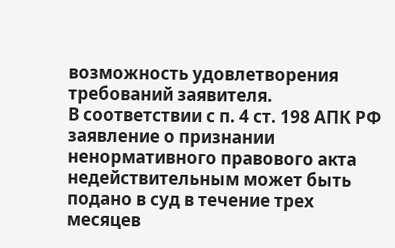возможность удовлетворения требований заявителя.
В соответствии с п. 4 ст. 198 АПК РФ заявление о признании ненормативного правового акта недействительным может быть подано в суд в течение трех месяцев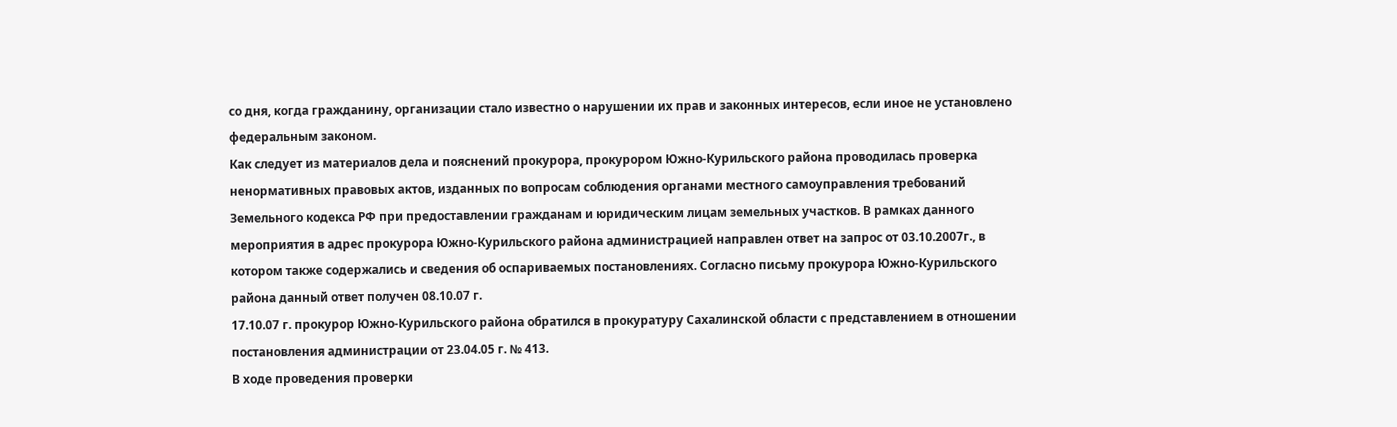со дня, когда гражданину, организации стало известно о нарушении их прав и законных интересов, если иное не установлено федеральным законом.
Как следует из материалов дела и пояснений прокурора, прокурором Южно-Курильского района проводилась проверка ненормативных правовых актов, изданных по вопросам соблюдения органами местного самоуправления требований Земельного кодекса РФ при предоставлении гражданам и юридическим лицам земельных участков. В рамках данного мероприятия в адрес прокурора Южно-Курильского района администрацией направлен ответ на запрос от 03.10.2007г., в котором также содержались и сведения об оспариваемых постановлениях. Согласно письму прокурора Южно-Курильского района данный ответ получен 08.10.07 г.
17.10.07 г. прокурор Южно-Курильского района обратился в прокуратуру Сахалинской области с представлением в отношении постановления администрации от 23.04.05 г. № 413.
В ходе проведения проверки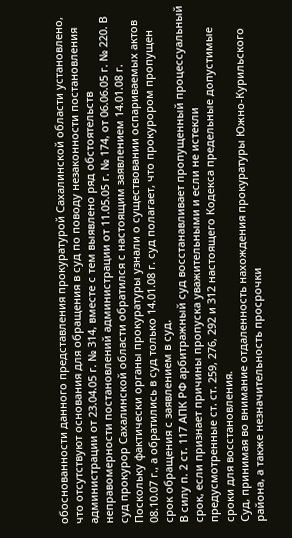обоснованности данного представления прокуратурой Сахалинской области установлено, что отсутствуют основания для обращения в суд по поводу незаконности постановления администрации от 23.04.05 г. № 314, вместе с тем выявлено ряд обстоятельств неправомерности постановлений администрации от 11.05.05 г. № 174, от 06.06.05 г. № 220. В суд прокурор Сахалинской области обратился с настоящим заявлением 14.01.08 г.
Поскольку фактически органы прокуратуры узнали о существовании оспариваемых актов 08.10.07 г., а обратились в суд только 14.01.08 г. суд полагает, что прокурором пропущен срок обращения с заявлением в суд.
В силу п. 2 ст. 117 АПК РФ арбитражный суд восстанавливает пропущенный процессуальный срок, если признает причины пропуска уважительными и если не истекли предусмотренные ст. ст. 259, 276, 292 и 312 настоящего Кодекса предельные допустимые сроки для восстановления.
Суд, принимая во внимание отдаленность нахождения прокуратуры Южно-Курильского района, а также незначительность просрочки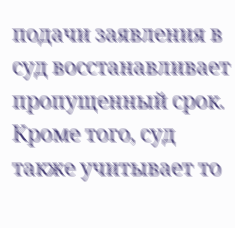подачи заявления в суд восстанавливает пропущенный срок.
Кроме того, суд также учитывает то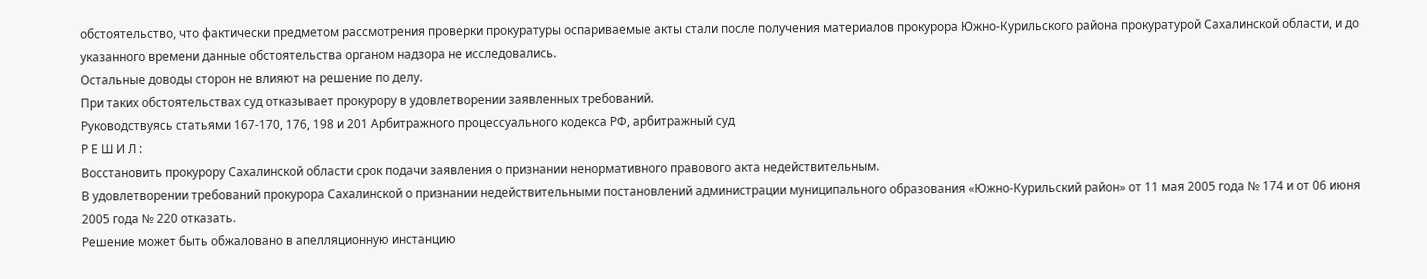обстоятельство, что фактически предметом рассмотрения проверки прокуратуры оспариваемые акты стали после получения материалов прокурора Южно-Курильского района прокуратурой Сахалинской области, и до указанного времени данные обстоятельства органом надзора не исследовались.
Остальные доводы сторон не влияют на решение по делу.
При таких обстоятельствах суд отказывает прокурору в удовлетворении заявленных требований.
Руководствуясь статьями 167-170, 176, 198 и 201 Арбитражного процессуального кодекса РФ, арбитражный суд
Р Е Ш И Л :
Восстановить прокурору Сахалинской области срок подачи заявления о признании ненормативного правового акта недействительным.
В удовлетворении требований прокурора Сахалинской о признании недействительными постановлений администрации муниципального образования «Южно-Курильский район» от 11 мая 2005 года № 174 и от 06 июня 2005 года № 220 отказать.
Решение может быть обжаловано в апелляционную инстанцию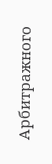Арбитражного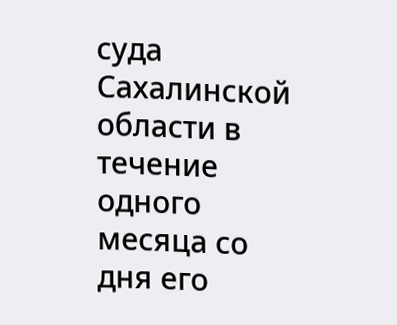суда Сахалинской области в течение одного месяца со дня его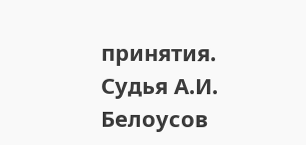принятия.
Судья А.И. Белоусов